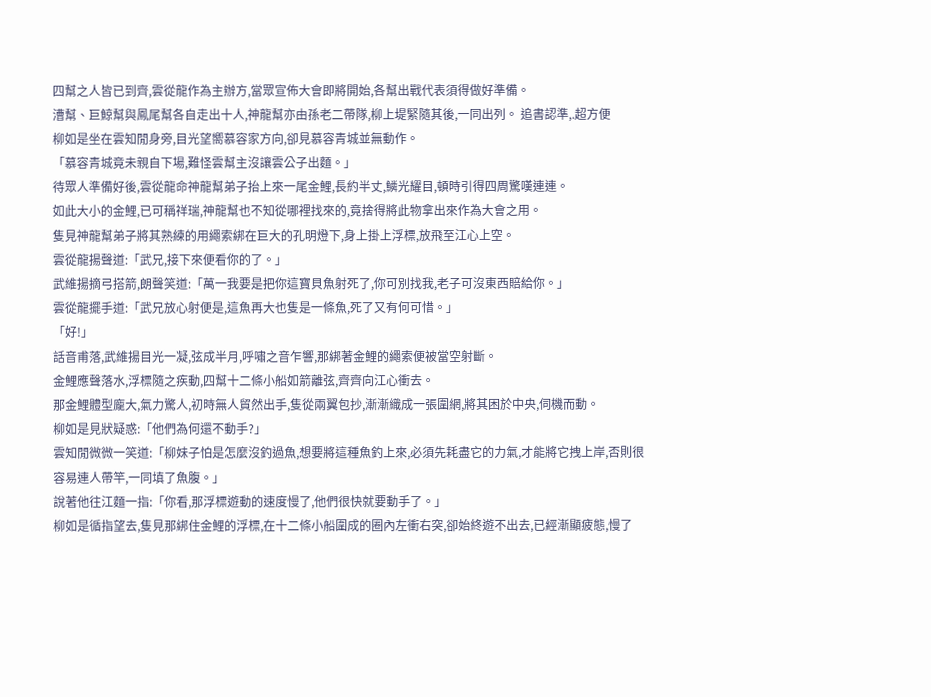四幫之人皆已到齊,雲從龍作為主辦方,當眾宣佈大會即將開始,各幫出戰代表須得做好準備。
漕幫、巨鯨幫與鳳尾幫各自走出十人,神龍幫亦由孫老二帶隊,柳上堤緊隨其後,一同出列。 追書認準,.超方便
柳如是坐在雲知閒身旁,目光望嚮慕容家方向,卻見慕容青城並無動作。
「慕容青城竟未親自下場,難怪雲幫主沒讓雲公子出麵。」
待眾人準備好後,雲從龍命神龍幫弟子抬上來一尾金鯉,長約半丈,鱗光耀目,頓時引得四周驚嘆連連。
如此大小的金鯉,已可稱祥瑞,神龍幫也不知從哪裡找來的,竟捨得將此物拿出來作為大會之用。
隻見神龍幫弟子將其熟練的用繩索綁在巨大的孔明燈下,身上掛上浮標,放飛至江心上空。
雲從龍揚聲道:「武兄,接下來便看你的了。」
武維揚摘弓搭箭,朗聲笑道:「萬一我要是把你這寶貝魚射死了,你可別找我,老子可沒東西賠給你。」
雲從龍擺手道:「武兄放心射便是,這魚再大也隻是一條魚,死了又有何可惜。」
「好!」
話音甫落,武維揚目光一凝,弦成半月,呼嘯之音乍響,那綁著金鯉的繩索便被當空射斷。
金鯉應聲落水,浮標隨之疾動,四幫十二條小船如箭離弦,齊齊向江心衝去。
那金鯉體型龐大,氣力驚人,初時無人貿然出手,隻從兩翼包抄,漸漸織成一張圍網,將其困於中央,伺機而動。
柳如是見狀疑惑:「他們為何還不動手?」
雲知閒微微一笑道:「柳妹子怕是怎麼沒釣過魚,想要將這種魚釣上來,必須先耗盡它的力氣,才能將它拽上岸,否則很容易連人帶竿,一同填了魚腹。」
說著他往江麵一指:「你看,那浮標遊動的速度慢了,他們很快就要動手了。」
柳如是循指望去,隻見那綁住金鯉的浮標,在十二條小船圍成的圈內左衝右突,卻始終遊不出去,已經漸顯疲態,慢了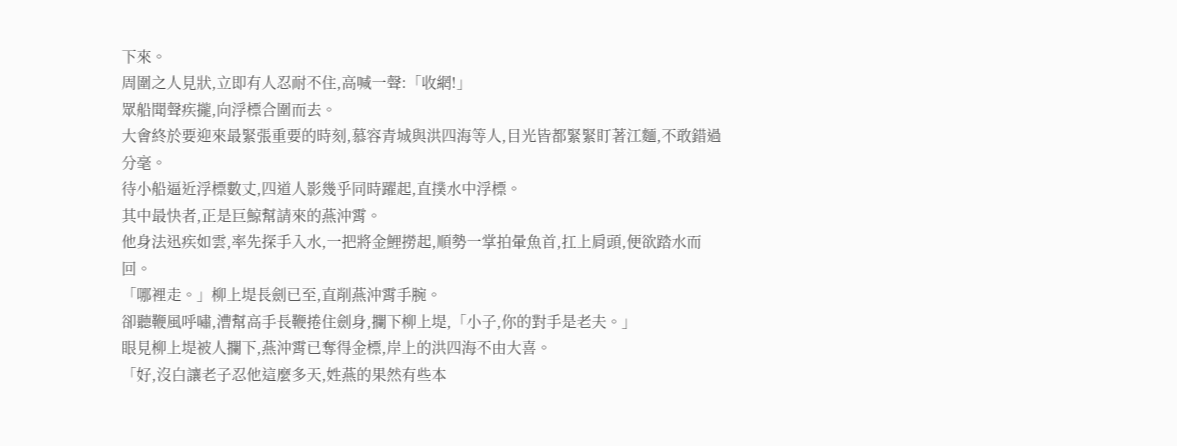下來。
周圍之人見狀,立即有人忍耐不住,高喊一聲:「收網!」
眾船聞聲疾攏,向浮標合圍而去。
大會終於要迎來最緊張重要的時刻,慕容青城與洪四海等人,目光皆都緊緊盯著江麵,不敢錯過分毫。
待小船逼近浮標數丈,四道人影幾乎同時躍起,直撲水中浮標。
其中最快者,正是巨鯨幫請來的燕沖霄。
他身法迅疾如雲,率先探手入水,一把將金鯉撈起,順勢一掌拍暈魚首,扛上肩頭,便欲踏水而回。
「哪裡走。」柳上堤長劍已至,直削燕沖霄手腕。
卻聽鞭風呼嘯,漕幫高手長鞭捲住劍身,攔下柳上堤,「小子,你的對手是老夫。」
眼見柳上堤被人攔下,燕沖霄已奪得金標,岸上的洪四海不由大喜。
「好,沒白讓老子忍他這麼多天,姓燕的果然有些本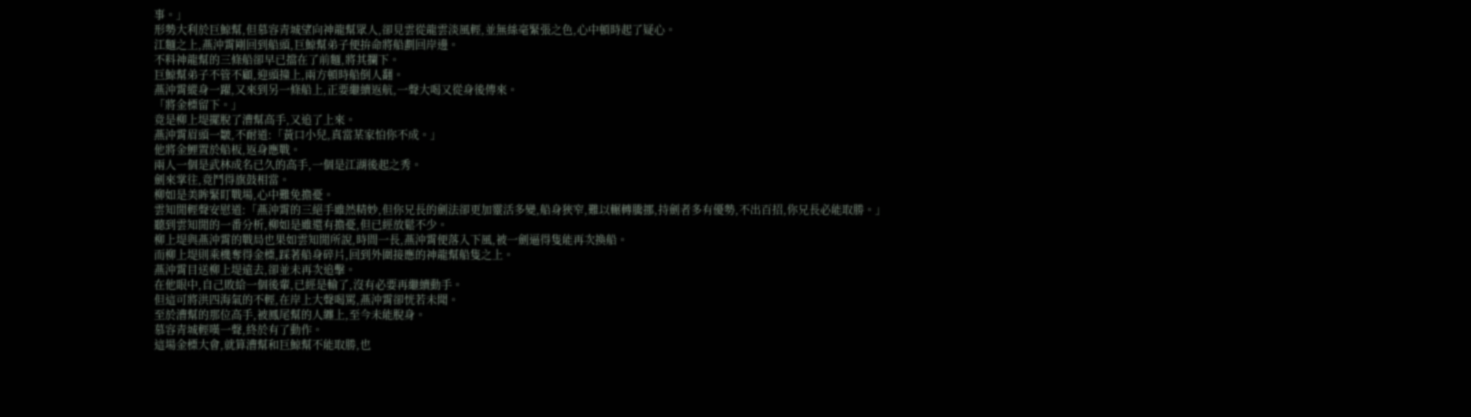事。」
形勢大利於巨鯨幫,但慕容青城望向神龍幫眾人,卻見雲從龍雲淡風輕,並無絲毫緊張之色,心中頓時起了疑心。
江麵之上,燕沖霄剛回到船頭,巨鯨幫弟子便拚命將船劃回岸邊。
不料神龍幫的三條船卻早已擋在了前麵,將其攔下。
巨鯨幫弟子不管不顧,迎頭撞上,兩方頓時船倒人翻。
燕沖霄縱身一躍,又來到另一條船上,正要繼續返航,一聲大喝又從身後傳來。
「將金標留下。」
竟是柳上堤擺脫了漕幫高手,又追了上來。
燕沖霄眉頭一皺,不耐道:「黃口小兒,真當某家怕你不成。」
他將金鯉置於船板,返身應戰。
兩人一個是武林成名已久的高手,一個是江湖後起之秀。
劍來掌往,竟鬥得旗鼓相當。
柳如是美眸緊盯戰場,心中難免擔憂。
雲知閒輕聲安慰道:「燕沖霄的三絕手雖然精妙,但你兄長的劍法卻更加靈活多變,船身狹窄,難以輾轉騰挪,持劍者多有優勢,不出百招,你兄長必能取勝。」
聽到雲知閒的一番分析,柳如是雖還有擔憂,但已經放鬆不少。
柳上堤與燕沖霄的戰局也果如雲知閒所說,時間一長,燕沖霄便落入下風,被一劍逼得隻能再次換船。
而柳上堤則乘機奪得金標,踩著船身碎片,回到外圍接應的神龍幫船隻之上。
燕沖霄目送柳上堤遠去,卻並未再次追擊。
在他眼中,自己敗給一個後輩,已經是輸了,沒有必要再繼續動手。
但這可將洪四海氣的不輕,在岸上大聲喝罵,燕沖霄卻恍若未聞。
至於漕幫的那位高手,被鳳尾幫的人纏上,至今未能脫身。
慕容青城輕嘆一聲,終於有了動作。
這場金標大會,就算漕幫和巨鯨幫不能取勝,也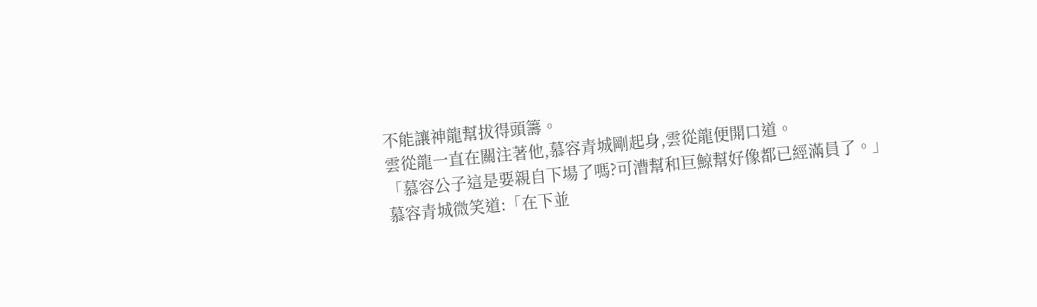不能讓神龍幫拔得頭籌。
雲從龍一直在關注著他,慕容青城剛起身,雲從龍便開口道。
「慕容公子這是要親自下場了嗎?可漕幫和巨鯨幫好像都已經滿員了。」
慕容青城微笑道:「在下並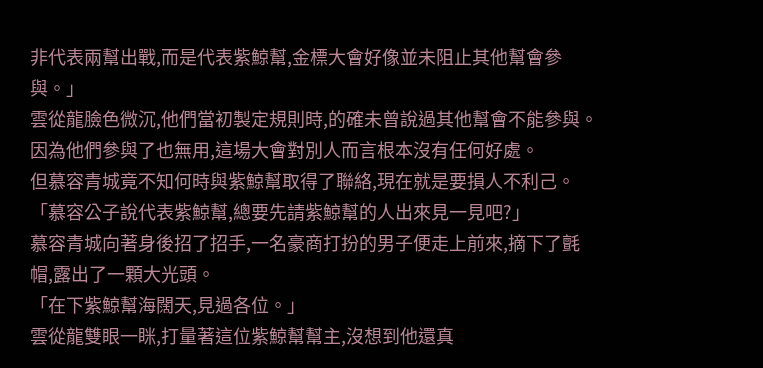非代表兩幫出戰,而是代表紫鯨幫,金標大會好像並未阻止其他幫會參與。」
雲從龍臉色微沉,他們當初製定規則時,的確未曾說過其他幫會不能參與。
因為他們參與了也無用,這場大會對別人而言根本沒有任何好處。
但慕容青城竟不知何時與紫鯨幫取得了聯絡,現在就是要損人不利己。
「慕容公子說代表紫鯨幫,總要先請紫鯨幫的人出來見一見吧?」
慕容青城向著身後招了招手,一名豪商打扮的男子便走上前來,摘下了氈帽,露出了一顆大光頭。
「在下紫鯨幫海闊天,見過各位。」
雲從龍雙眼一眯,打量著這位紫鯨幫幫主,沒想到他還真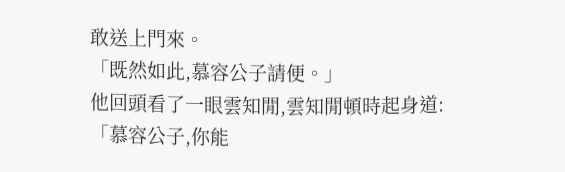敢送上門來。
「既然如此,慕容公子請便。」
他回頭看了一眼雲知閒,雲知閒頓時起身道:
「慕容公子,你能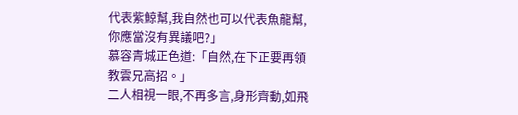代表紫鯨幫,我自然也可以代表魚龍幫,你應當沒有異議吧?」
慕容青城正色道:「自然,在下正要再領教雲兄高招。」
二人相視一眼,不再多言,身形齊動,如飛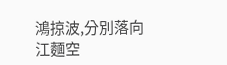鴻掠波,分別落向江麵空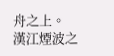舟之上。
漢江煙波之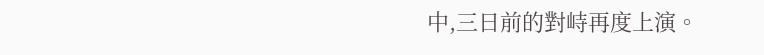中,三日前的對峙再度上演。